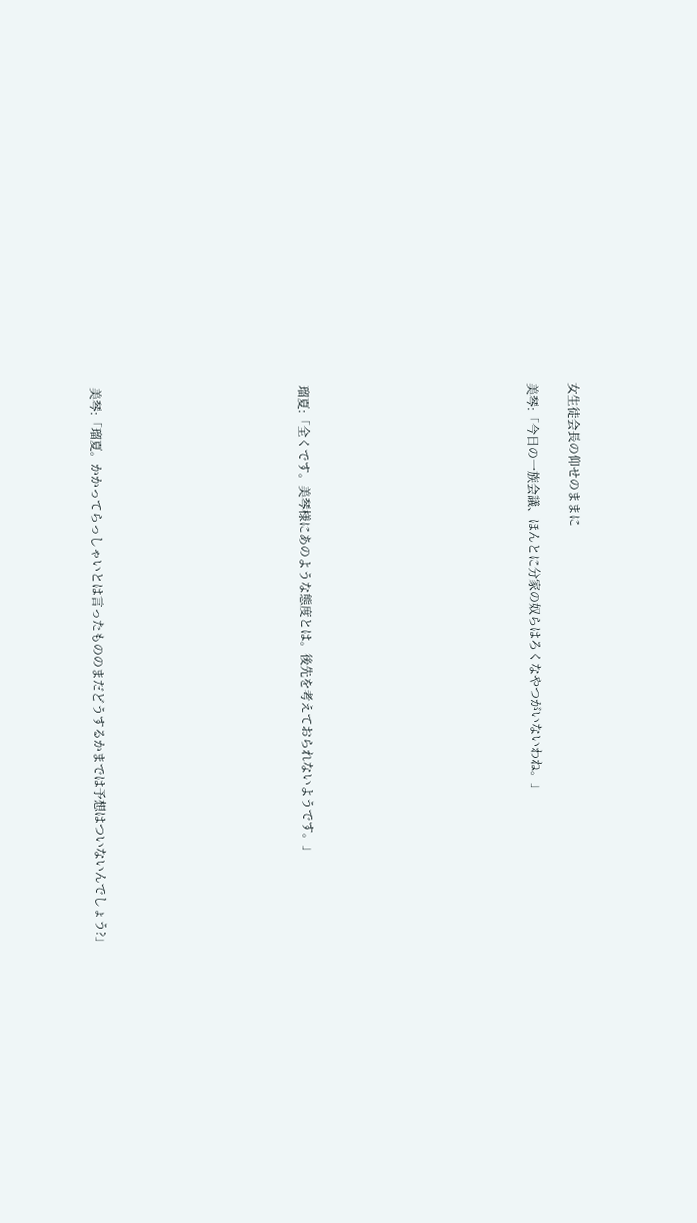女生徒会長の仰せのままに

美琴:「今日の一族会議、ほんとに分家の奴らはろくなやつがいないわね。」










瑠夏:「全くです。美琴様にあのような態度とは。後先を考えておられないようです。」









美琴:「瑠夏。かかってらっしゃいとは言ったもののまだどうするかまでは予想はついないんでしょう?」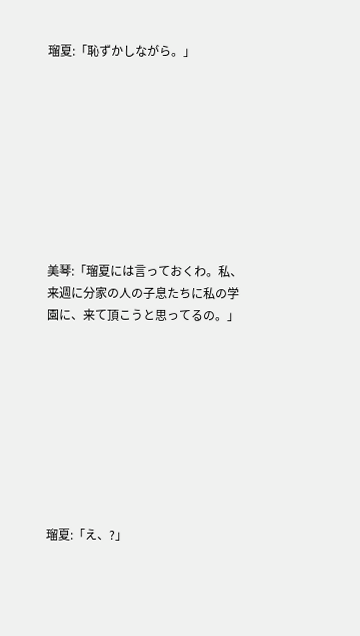瑠夏:「恥ずかしながら。」









美琴:「瑠夏には言っておくわ。私、来週に分家の人の子息たちに私の学園に、来て頂こうと思ってるの。」









瑠夏:「え、?」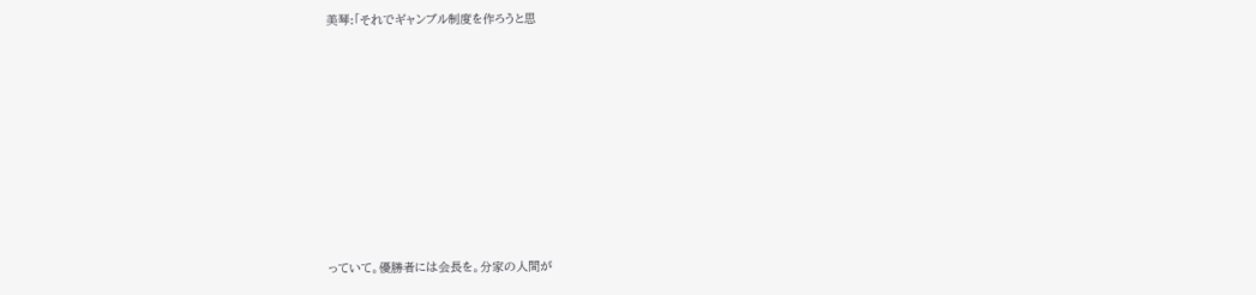美琴:「それでギャンブル制度を作ろうと思









っていて。優勝者には会長を。分家の人間が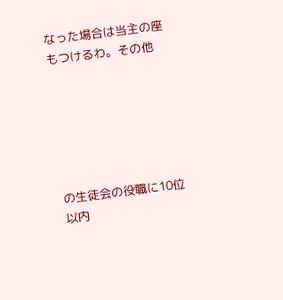なった場合は当主の座もつけるわ。その他






の生徒会の役職に10位以内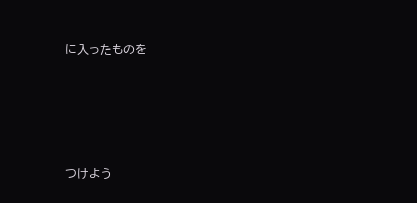に入ったものを







つけよう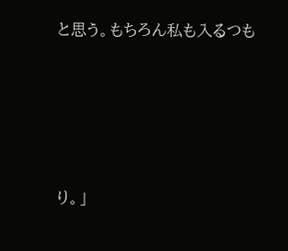と思う。もちろん私も入るつも






り。」